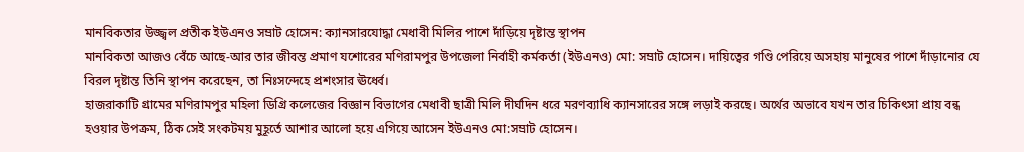মানবিকতার উজ্জ্বল প্রতীক ইউএনও সম্রাট হোসেন: ক্যানসারযোদ্ধা মেধাবী মিলির পাশে দাঁড়িয়ে দৃষ্টান্ত স্থাপন
মানবিকতা আজও বেঁচে আছে-আর তার জীবন্ত প্রমাণ যশোরের মণিরামপুর উপজেলা নির্বাহী কর্মকর্তা (ইউএনও) মো: সম্রাট হোসেন। দায়িত্বের গণ্ডি পেরিয়ে অসহায় মানুষের পাশে দাঁড়ানোর যে বিরল দৃষ্টান্ত তিনি স্থাপন করেছেন, তা নিঃসন্দেহে প্রশংসার ঊর্ধ্বে।
হাজরাকাটি গ্রামের মণিরামপুর মহিলা ডিগ্রি কলেজের বিজ্ঞান বিভাগের মেধাবী ছাত্রী মিলি দীর্ঘদিন ধরে মরণব্যাধি ক্যানসারের সঙ্গে লড়াই করছে। অর্থের অভাবে যখন তার চিকিৎসা প্রায় বন্ধ হওয়ার উপক্রম, ঠিক সেই সংকটময় মুহূর্তে আশার আলো হয়ে এগিয়ে আসেন ইউএনও মো:সম্রাট হোসেন।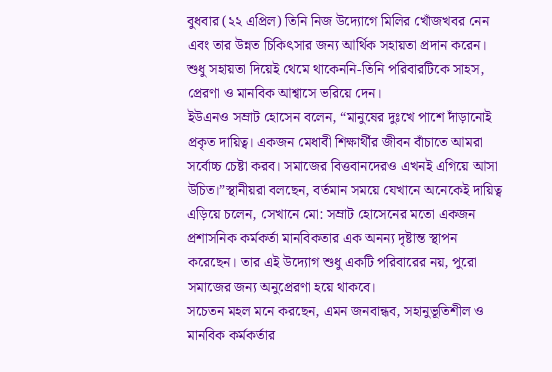বুধবার (২২ এপ্রিল) তিনি নিজ উদ্যোগে মিলির খোঁজখবর নেন এবং তার উন্নত চিকিৎসার জন্য আর্থিক সহায়তা প্রদান করেন। শুধু সহায়তা দিয়েই থেমে থাকেননি-তিনি পরিবারটিকে সাহস, প্রেরণা ও মানবিক আশ্বাসে ভরিয়ে দেন।
ইউএনও সম্রাট হোসেন বলেন, “মানুষের দুঃখে পাশে দাঁড়ানোই প্রকৃত দায়িত্ব। একজন মেধাবী শিক্ষার্থীর জীবন বাঁচাতে আমরা সর্বোচ্চ চেষ্টা করব। সমাজের বিত্তবানদেরও এখনই এগিয়ে আসা উচিত।”স্থানীয়রা বলছেন, বর্তমান সময়ে যেখানে অনেকেই দায়িত্ব এড়িয়ে চলেন, সেখানে মো: সম্রাট হোসেনের মতো একজন প্রশাসনিক কর্মকর্তা মানবিকতার এক অনন্য দৃষ্টান্ত স্থাপন করেছেন। তার এই উদ্যোগ শুধু একটি পরিবারের নয়, পুরো সমাজের জন্য অনুপ্রেরণা হয়ে থাকবে।
সচেতন মহল মনে করছেন, এমন জনবান্ধব, সহানুভূতিশীল ও মানবিক কর্মকর্তার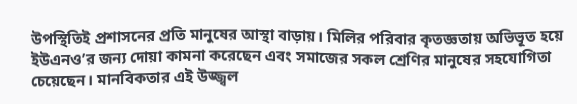উপস্থিতিই প্রশাসনের প্রতি মানুষের আস্থা বাড়ায়। মিলির পরিবার কৃতজ্ঞতায় অভিভূত হয়ে ইউএনও’র জন্য দোয়া কামনা করেছেন এবং সমাজের সকল শ্রেণির মানুষের সহযোগিতা চেয়েছেন। মানবিকতার এই উজ্জ্বল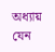অধ্যায় যেন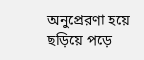অনুপ্রেরণা হয়ে ছড়িয়ে পড়ে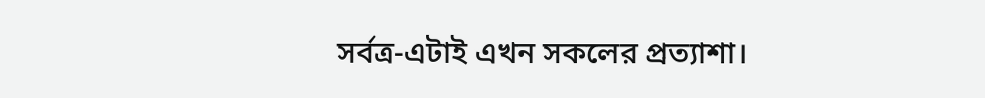সর্বত্র-এটাই এখন সকলের প্রত্যাশা।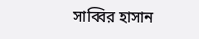সাব্বির হাসান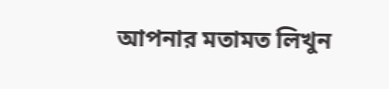আপনার মতামত লিখুন